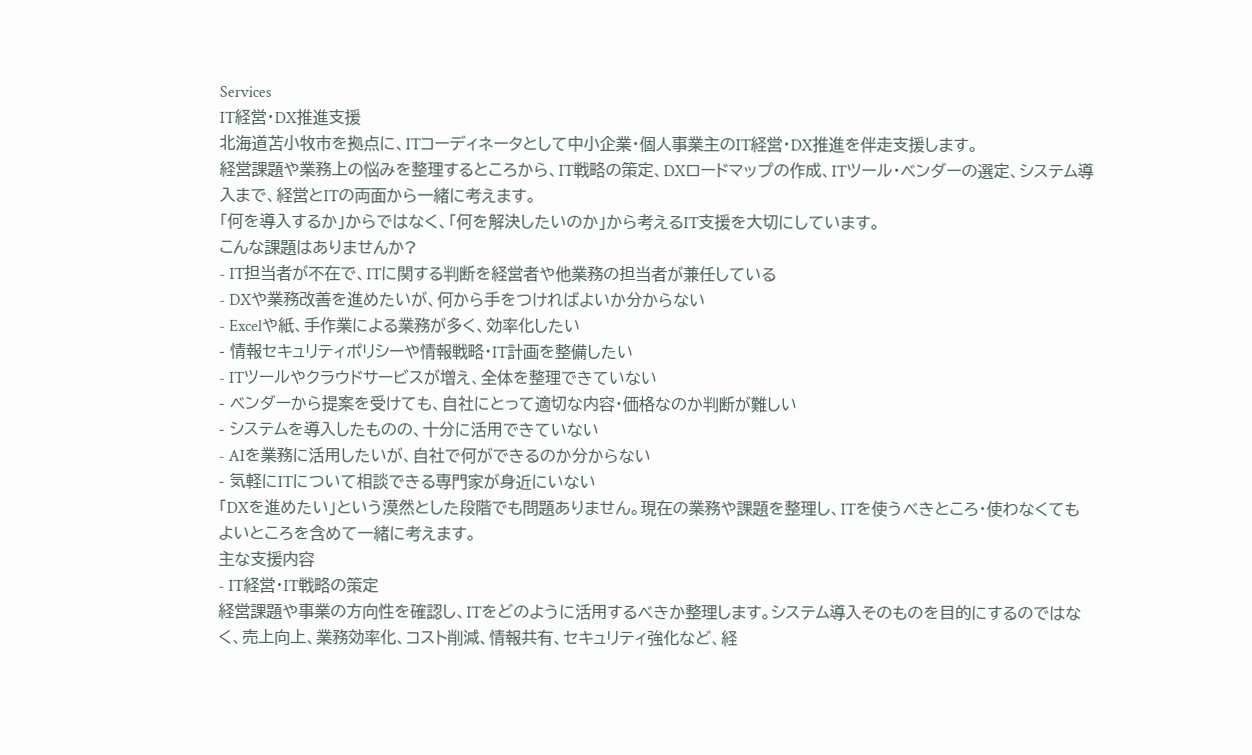Services
IT経営・DX推進支援
北海道苫小牧市を拠点に、ITコーディネータとして中小企業・個人事業主のIT経営・DX推進を伴走支援します。
経営課題や業務上の悩みを整理するところから、IT戦略の策定、DXロードマップの作成、ITツール・ベンダーの選定、システム導入まで、経営とITの両面から一緒に考えます。
「何を導入するか」からではなく、「何を解決したいのか」から考えるIT支援を大切にしています。
こんな課題はありませんか?
- IT担当者が不在で、ITに関する判断を経営者や他業務の担当者が兼任している
- DXや業務改善を進めたいが、何から手をつければよいか分からない
- Excelや紙、手作業による業務が多く、効率化したい
- 情報セキュリティポリシーや情報戦略・IT計画を整備したい
- ITツールやクラウドサービスが増え、全体を整理できていない
- ベンダーから提案を受けても、自社にとって適切な内容・価格なのか判断が難しい
- システムを導入したものの、十分に活用できていない
- AIを業務に活用したいが、自社で何ができるのか分からない
- 気軽にITについて相談できる専門家が身近にいない
「DXを進めたい」という漠然とした段階でも問題ありません。現在の業務や課題を整理し、ITを使うべきところ・使わなくてもよいところを含めて一緒に考えます。
主な支援内容
- IT経営・IT戦略の策定
経営課題や事業の方向性を確認し、ITをどのように活用するべきか整理します。システム導入そのものを目的にするのではなく、売上向上、業務効率化、コスト削減、情報共有、セキュリティ強化など、経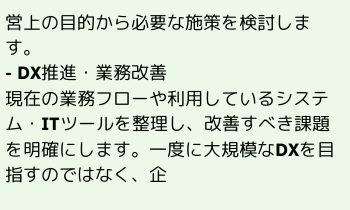営上の目的から必要な施策を検討します。
- DX推進・業務改善
現在の業務フローや利用しているシステム・ITツールを整理し、改善すべき課題を明確にします。一度に大規模なDXを目指すのではなく、企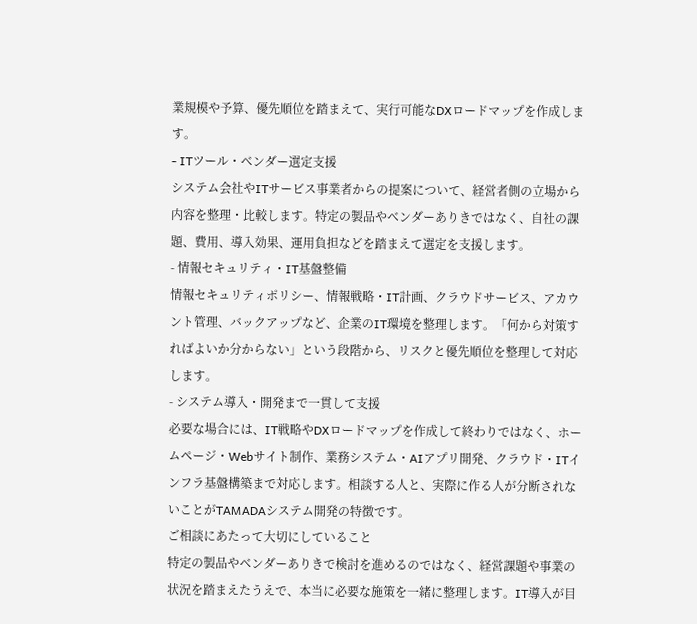業規模や予算、優先順位を踏まえて、実行可能なDXロードマップを作成します。
- ITツール・ベンダー選定支援
システム会社やITサービス事業者からの提案について、経営者側の立場から内容を整理・比較します。特定の製品やベンダーありきではなく、自社の課題、費用、導入効果、運用負担などを踏まえて選定を支援します。
- 情報セキュリティ・IT基盤整備
情報セキュリティポリシー、情報戦略・IT計画、クラウドサービス、アカウント管理、バックアップなど、企業のIT環境を整理します。「何から対策すればよいか分からない」という段階から、リスクと優先順位を整理して対応します。
- システム導入・開発まで一貫して支援
必要な場合には、IT戦略やDXロードマップを作成して終わりではなく、ホームページ・Webサイト制作、業務システム・AIアプリ開発、クラウド・ITインフラ基盤構築まで対応します。相談する人と、実際に作る人が分断されないことがTAMADAシステム開発の特徴です。
ご相談にあたって大切にしていること
特定の製品やベンダーありきで検討を進めるのではなく、経営課題や事業の状況を踏まえたうえで、本当に必要な施策を一緒に整理します。IT導入が目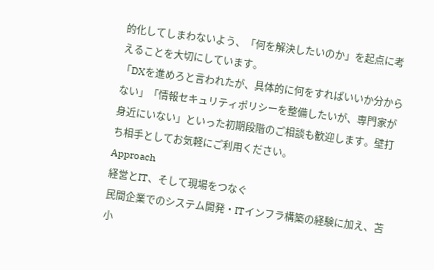的化してしまわないよう、「何を解決したいのか」を起点に考えることを大切にしています。
「DXを進めろと言われたが、具体的に何をすればいいか分からない」「情報セキュリティポリシーを整備したいが、専門家が身近にいない」といった初期段階のご相談も歓迎します。壁打ち相手としてお気軽にご利用ください。
Approach
経営とIT、そして現場をつなぐ
民間企業でのシステム開発・ITインフラ構築の経験に加え、苫小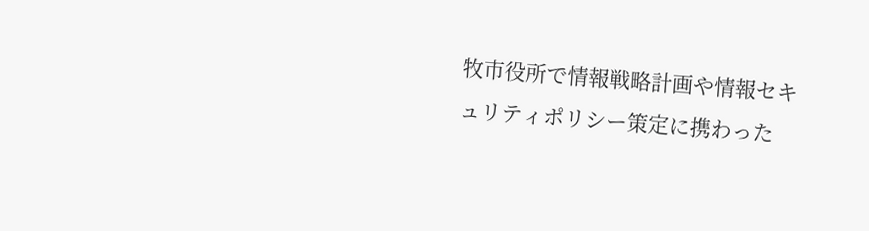牧市役所で情報戦略計画や情報セキュリティポリシー策定に携わった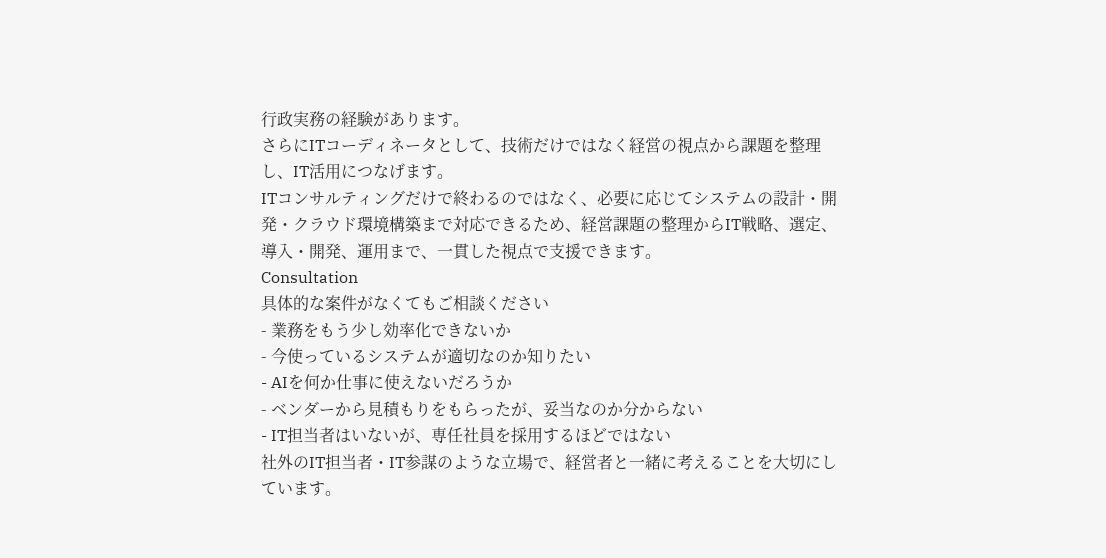行政実務の経験があります。
さらにITコーディネータとして、技術だけではなく経営の視点から課題を整理し、IT活用につなげます。
ITコンサルティングだけで終わるのではなく、必要に応じてシステムの設計・開発・クラウド環境構築まで対応できるため、経営課題の整理からIT戦略、選定、導入・開発、運用まで、一貫した視点で支援できます。
Consultation
具体的な案件がなくてもご相談ください
- 業務をもう少し効率化できないか
- 今使っているシステムが適切なのか知りたい
- AIを何か仕事に使えないだろうか
- ベンダーから見積もりをもらったが、妥当なのか分からない
- IT担当者はいないが、専任社員を採用するほどではない
社外のIT担当者・IT参謀のような立場で、経営者と一緒に考えることを大切にしています。